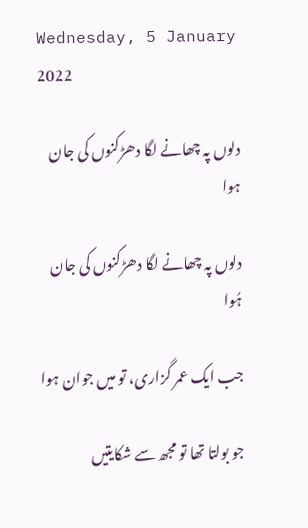Wednesday, 5 January 2022

دلوں پہ چھانے لگا دھڑکنوں کی جان ہوا

دلوں پہ چھانے لگا دھڑکنوں کی جان ہُوا

جب ایک عمر گزاری، تو میں جوان ہوا

جو بولتا تھا تو مجھ سے شکایتیں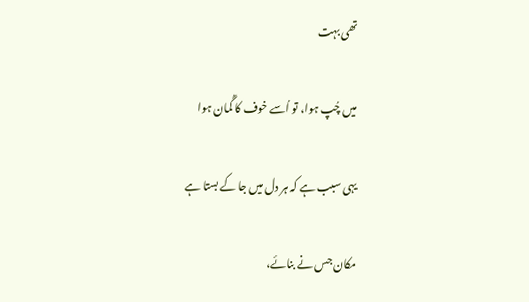تھی بہت

میں چُپ ہوا، تو اُسے خوف کا گُمان ہوا

یہی سبب ہے کہ ہر دل میں جا کے بستا ہے

مکان جس نے بنائے،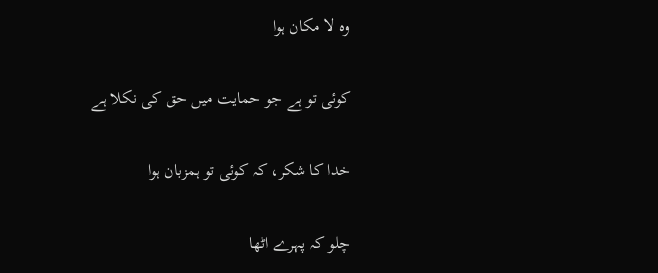وہ لا مکان ہوا

کوئی تو ہے جو حمایت میں حق کی نکلا ہے

خدا کا شکر، کہ کوئی تو ہمزبان ہوا

چلو کہ پہرے اٹھا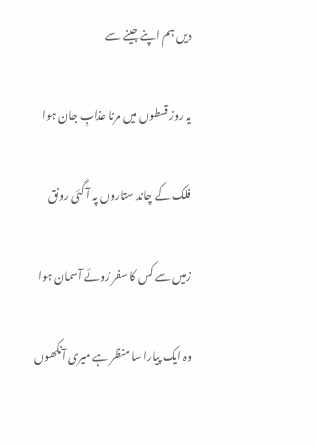دیں ہم اپنے جینے سے

یہ روز قسطوں میں مرنا عذابِ جان ہوا

فلک کے چاند ستاروں پہ آ گئی رونق

زمیں سے کس کا سفر رُوئے آسمان ہوا

وہ ایک پیارا سا منظر ہے میری آنکھوں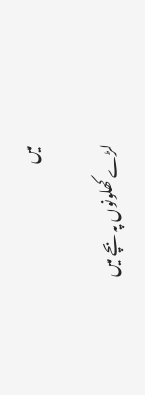میں

لڑے کھلونوں پہ بچے میں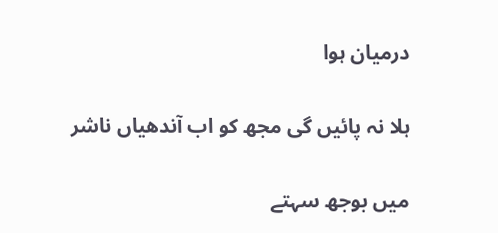درمیان ہوا

ہلا نہ پائیں گی مجھ کو اب آندھیاں ناشر

میں بوجھ سہتے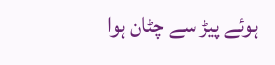ہوئے پیڑ سے چٹان ہوا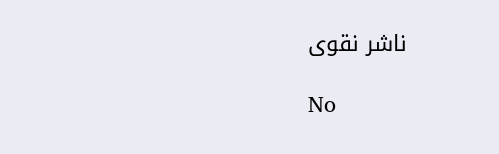ناشر نقوی

No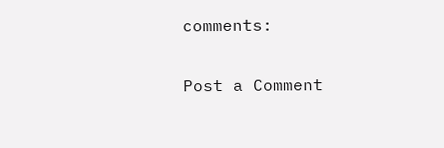comments:

Post a Comment